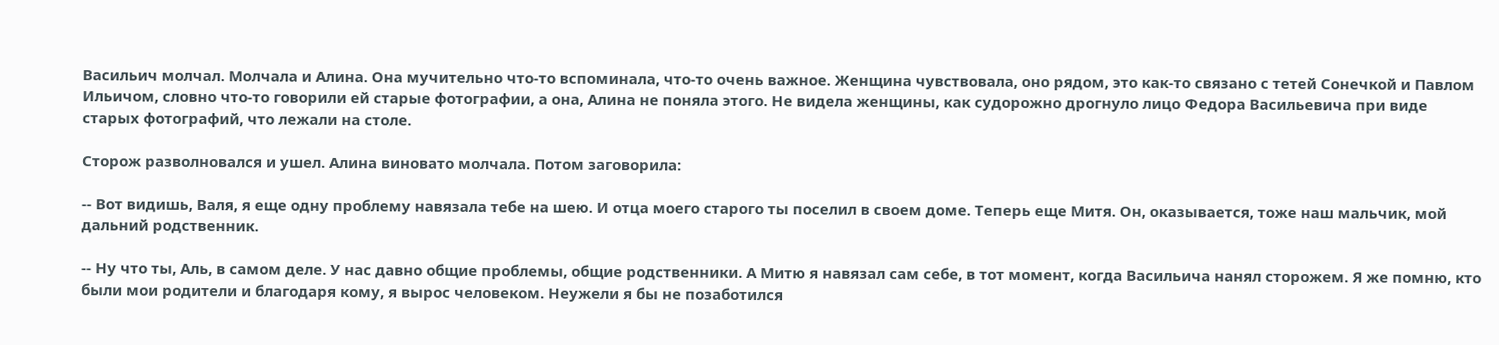Васильич молчал. Молчала и Алина. Она мучительно что-то вспоминала, что-то очень важное. Женщина чувствовала, оно рядом, это как-то связано с тетей Сонечкой и Павлом Ильичом, словно что-то говорили ей старые фотографии, а она, Алина не поняла этого. Не видела женщины, как судорожно дрогнуло лицо Федора Васильевича при виде старых фотографий, что лежали на столе.

Сторож разволновался и ушел. Алина виновато молчала. Потом заговорила:

-- Вот видишь, Валя, я еще одну проблему навязала тебе на шею. И отца моего старого ты поселил в своем доме. Теперь еще Митя. Он, оказывается, тоже наш мальчик, мой дальний родственник.

-- Ну что ты, Аль, в самом деле. У нас давно общие проблемы, общие родственники. А Митю я навязал сам себе, в тот момент, когда Васильича нанял сторожем. Я же помню, кто были мои родители и благодаря кому, я вырос человеком. Неужели я бы не позаботился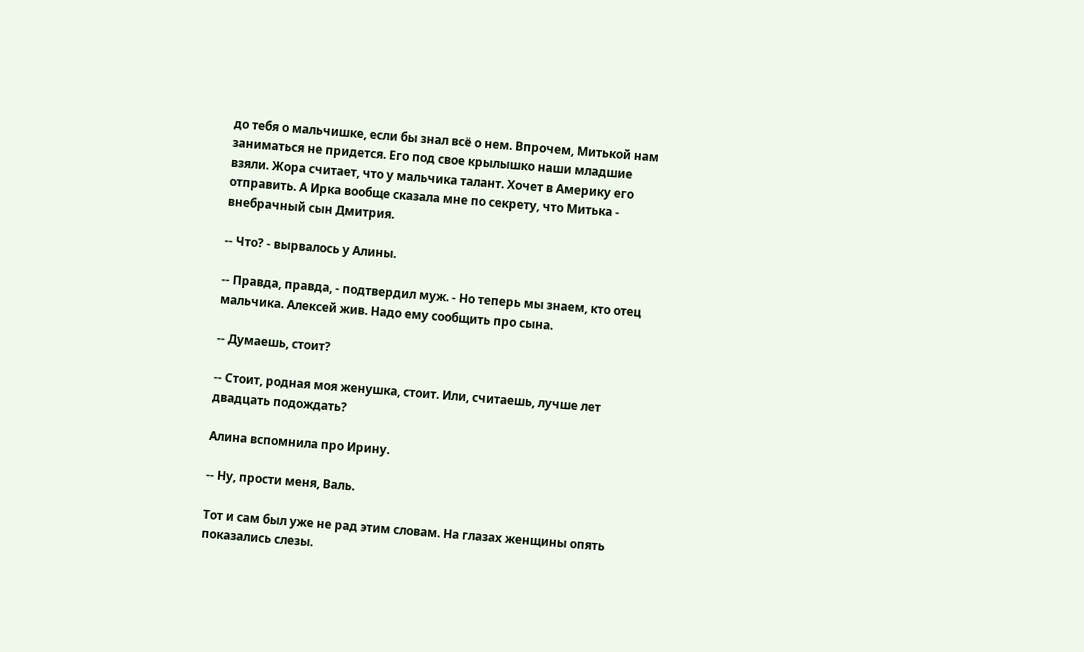до тебя о мальчишке, если бы знал всё о нем. Впрочем, Митькой нам заниматься не придется. Его под свое крылышко наши младшие взяли. Жора считает, что у мальчика талант. Хочет в Америку его отправить. А Ирка вообще сказала мне по секрету, что Митька - внебрачный сын Дмитрия.

-- Что? - вырвалось у Алины.

-- Правда, правда, - подтвердил муж. - Но теперь мы знаем, кто отец мальчика. Алексей жив. Надо ему сообщить про сына.

-- Думаешь, стоит?

-- Стоит, родная моя женушка, стоит. Или, считаешь, лучше лет двадцать подождать?

Алина вспомнила про Ирину.

-- Ну, прости меня, Валь.

Тот и сам был уже не рад этим словам. На глазах женщины опять показались слезы.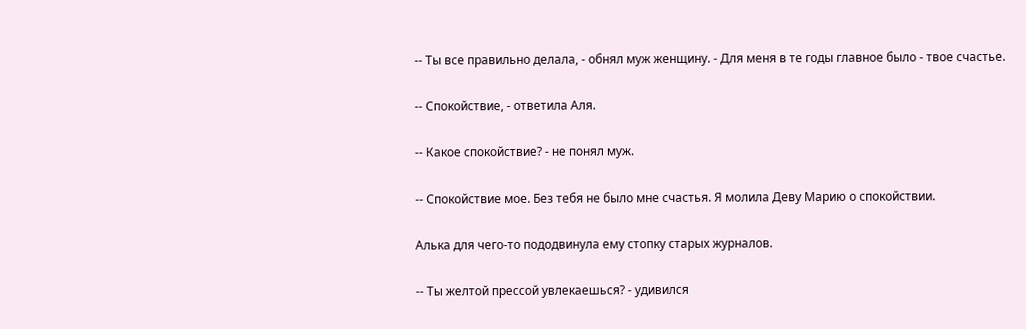-- Ты все правильно делала, - обнял муж женщину. - Для меня в те годы главное было - твое счастье.

-- Спокойствие, - ответила Аля.

-- Какое спокойствие? - не понял муж.

-- Спокойствие мое. Без тебя не было мне счастья. Я молила Деву Марию о спокойствии.

Алька для чего-то пододвинула ему стопку старых журналов.

-- Ты желтой прессой увлекаешься? - удивился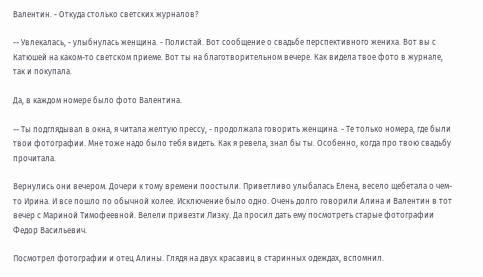Валентин. - Откуда столько светских журналов?

-- Увлекалась, - улыбнулась женщина. - Полистай. Вот сообщение о свадьбе перспективного жениха. Вот вы с Катюшей на каком-то светском приеме. Вот ты на благотворительном вечере. Как видела твое фото в журнале, так и покупала.

Да, в каждом номере было фото Валентина.

-- Ты подглядывал в окна, я читала желтую прессу, - продолжала говорить женщина. - Те только номера, где были твои фотографии. Мне тоже надо было тебя видеть. Как я ревела, знал бы ты. Особенно, когда про твою свадьбу прочитала.

Вернулись они вечером. Дочери к тому времени поостыли. Приветливо улыбалась Елена, весело щебетала о чем-то Ирина. И все пошло по обычной колее. Исключение было одно. Очень долго говорили Алина и Валентин в тот вечер с Мариной Тимофеевной. Велели привезти Лизку. Да просил дать ему посмотреть старые фотографии Федор Васильевич.

Посмотрел фотографии и отец Алины. Глядя на двух красавиц в старинных одеждах, вспомнил.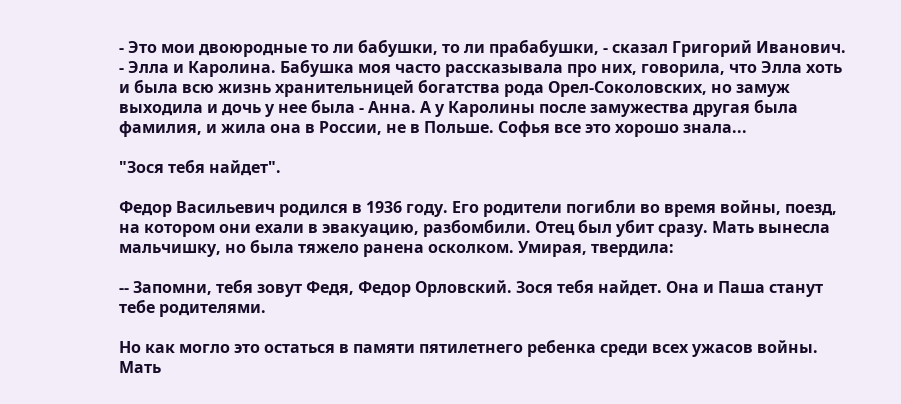- Это мои двоюродные то ли бабушки, то ли прабабушки, - сказал Григорий Иванович. - Элла и Каролина. Бабушка моя часто рассказывала про них, говорила, что Элла хоть и была всю жизнь хранительницей богатства рода Орел-Соколовских, но замуж выходила и дочь у нее была - Анна. А у Каролины после замужества другая была фамилия, и жила она в России, не в Польше. Софья все это хорошо знала...

"Зося тебя найдет".

Федор Васильевич родился в 1936 году. Его родители погибли во время войны, поезд, на котором они ехали в эвакуацию, разбомбили. Отец был убит сразу. Мать вынесла мальчишку, но была тяжело ранена осколком. Умирая, твердила:

-- Запомни, тебя зовут Федя, Федор Орловский. Зося тебя найдет. Она и Паша станут тебе родителями.

Но как могло это остаться в памяти пятилетнего ребенка среди всех ужасов войны. Мать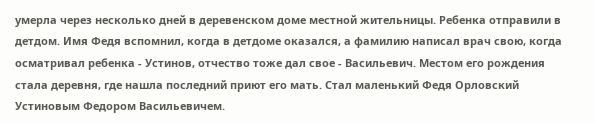умерла через несколько дней в деревенском доме местной жительницы. Ребенка отправили в детдом. Имя Федя вспомнил, когда в детдоме оказался, а фамилию написал врач свою, когда осматривал ребенка - Устинов, отчество тоже дал свое - Васильевич. Местом его рождения стала деревня, где нашла последний приют его мать. Стал маленький Федя Орловский Устиновым Федором Васильевичем.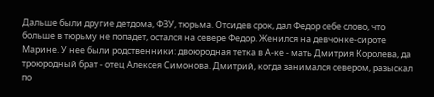Дальше были другие детдома, ФЗУ, тюрьма. Отсидев срок, дал Федор себе слово, что больше в тюрьму не попадет, остался на севере Федор. Женился на девчонке-сироте Марине. У нее были родственники: двоюродная тетка в А-ке - мать Дмитрия Королева, да троюродный брат - отец Алексея Симонова. Дмитрий, когда занимался севером, разыскал по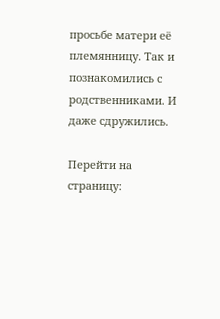просьбе матери её племянницу. Так и познакомились с родственниками. И даже сдружились.

Перейти на страницу: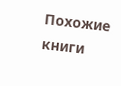Похожие книги